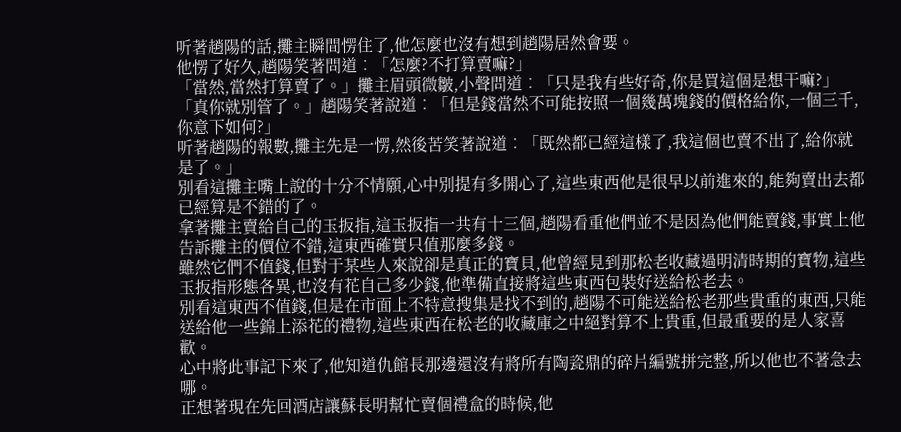听著趙陽的話,攤主瞬間愣住了,他怎麼也沒有想到趙陽居然會要。
他愣了好久,趙陽笑著問道︰「怎麼?不打算賣嘛?」
「當然,當然打算賣了。」攤主眉頭微皺,小聲問道︰「只是我有些好奇,你是買這個是想干嘛?」
「真你就別管了。」趙陽笑著說道︰「但是錢當然不可能按照一個幾萬塊錢的價格給你,一個三千,你意下如何?」
听著趙陽的報數,攤主先是一愣,然後苦笑著說道︰「既然都已經這樣了,我這個也賣不出了,給你就是了。」
別看這攤主嘴上說的十分不情願,心中別提有多開心了,這些東西他是很早以前進來的,能夠賣出去都已經算是不錯的了。
拿著攤主賣給自己的玉扳指,這玉扳指一共有十三個,趙陽看重他們並不是因為他們能賣錢,事實上他告訴攤主的價位不錯,這東西確實只值那麼多錢。
雖然它們不值錢,但對于某些人來說卻是真正的寶貝,他曾經見到那松老收藏過明清時期的寶物,這些玉扳指形態各異,也沒有花自己多少錢,他準備直接將這些東西包裝好送給松老去。
別看這東西不值錢,但是在市面上不特意搜集是找不到的,趙陽不可能送給松老那些貴重的東西,只能送給他一些錦上添花的禮物,這些東西在松老的收藏庫之中絕對算不上貴重,但最重要的是人家喜歡。
心中將此事記下來了,他知道仇館長那邊還沒有將所有陶瓷鼎的碎片編號拼完整,所以他也不著急去哪。
正想著現在先回酒店讓蘇長明幫忙賣個禮盒的時候,他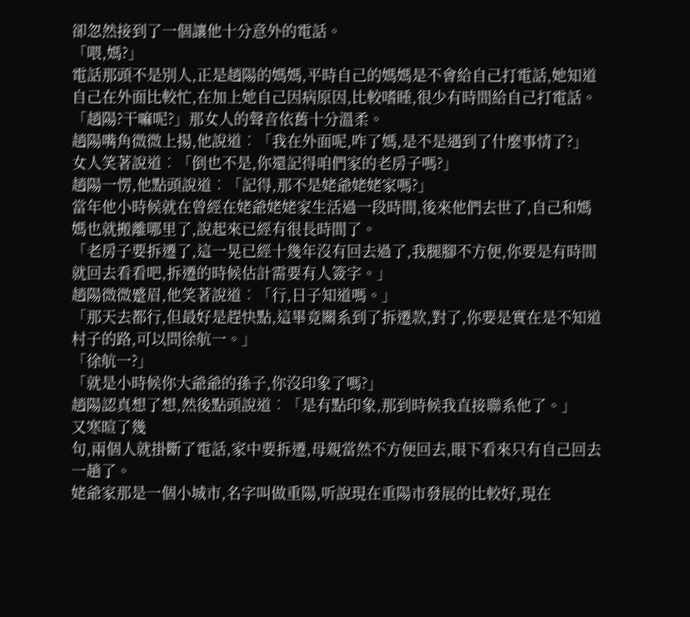卻忽然接到了一個讓他十分意外的電話。
「喂,媽?」
電話那頭不是別人,正是趙陽的媽媽,平時自己的媽媽是不會給自己打電話,她知道自己在外面比較忙,在加上她自己因病原因,比較嗜睡,很少有時間給自己打電話。
「趙陽?干嘛呢?」那女人的聲音依舊十分溫柔。
趙陽嘴角微微上揚,他說道︰「我在外面呢,咋了媽,是不是遇到了什麼事情了?」
女人笑著說道︰「倒也不是,你還記得咱們家的老房子嗎?」
趙陽一愣,他點頭說道︰「記得,那不是姥爺姥姥家嗎?」
當年他小時候就在曾經在姥爺姥姥家生活過一段時間,後來他們去世了,自己和媽媽也就搬離哪里了,說起來已經有很長時間了。
「老房子要拆遷了,這一晃已經十幾年沒有回去過了,我腿腳不方便,你要是有時間就回去看看吧,拆遷的時候估計需要有人簽字。」
趙陽微微蹙眉,他笑著說道︰「行,日子知道嗎。」
「那天去都行,但最好是趕快點,這畢竟關系到了拆遷款,對了,你要是實在是不知道村子的路,可以問徐航一。」
「徐航一?」
「就是小時候你大爺爺的孫子,你沒印象了嗎?」
趙陽認真想了想,然後點頭說道︰「是有點印象,那到時候我直接聯系他了。」
又寒暄了幾
句,兩個人就掛斷了電話,家中要拆遷,母親當然不方便回去,眼下看來只有自己回去一趟了。
姥爺家那是一個小城市,名字叫做重陽,听說現在重陽市發展的比較好,現在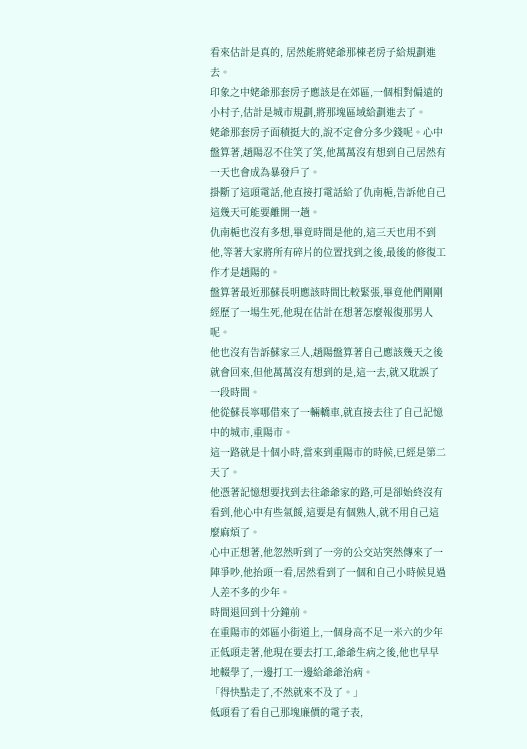看來估計是真的, 居然能將姥爺那棟老房子給規劃進去。
印象之中姥爺那套房子應該是在郊區,一個相對偏遠的小村子,估計是城市規劃,將那塊區域給劃進去了。
姥爺那套房子面積挺大的,說不定會分多少錢呢。心中盤算著,趙陽忍不住笑了笑,他萬萬沒有想到自己居然有一天也會成為暴發戶了。
掛斷了這頭電話,他直接打電話給了仇南梔,告訴他自己這幾天可能要離開一趟。
仇南梔也沒有多想,畢竟時間是他的,這三天也用不到他,等著大家將所有碎片的位置找到之後,最後的修復工作才是趙陽的。
盤算著最近那蘇長明應該時間比較緊張,畢竟他們剛剛經歷了一場生死,他現在估計在想著怎麼報復那男人呢。
他也沒有告訴蘇家三人,趙陽盤算著自己應該幾天之後就會回來,但他萬萬沒有想到的是,這一去,就又耽誤了一段時間。
他從蘇長寧哪借來了一輛轎車,就直接去往了自己記憶中的城市,重陽市。
這一路就是十個小時,當來到重陽市的時候,已經是第二天了。
他憑著記憶想要找到去往爺爺家的路,可是卻始終沒有看到,他心中有些氣餒,這要是有個熟人,就不用自己這麼麻煩了。
心中正想著,他忽然听到了一旁的公交站突然傳來了一陣爭吵,他抬頭一看,居然看到了一個和自己小時候見過人差不多的少年。
時間退回到十分鐘前。
在重陽市的郊區小街道上,一個身高不足一米六的少年正低頭走著,他現在要去打工,爺爺生病之後,他也早早地輟學了,一邊打工一邊給爺爺治病。
「得快點走了,不然就來不及了。」
低頭看了看自己那塊廉價的電子表,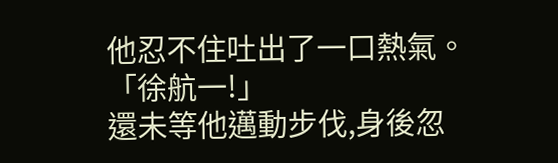他忍不住吐出了一口熱氣。
「徐航一!」
還未等他邁動步伐,身後忽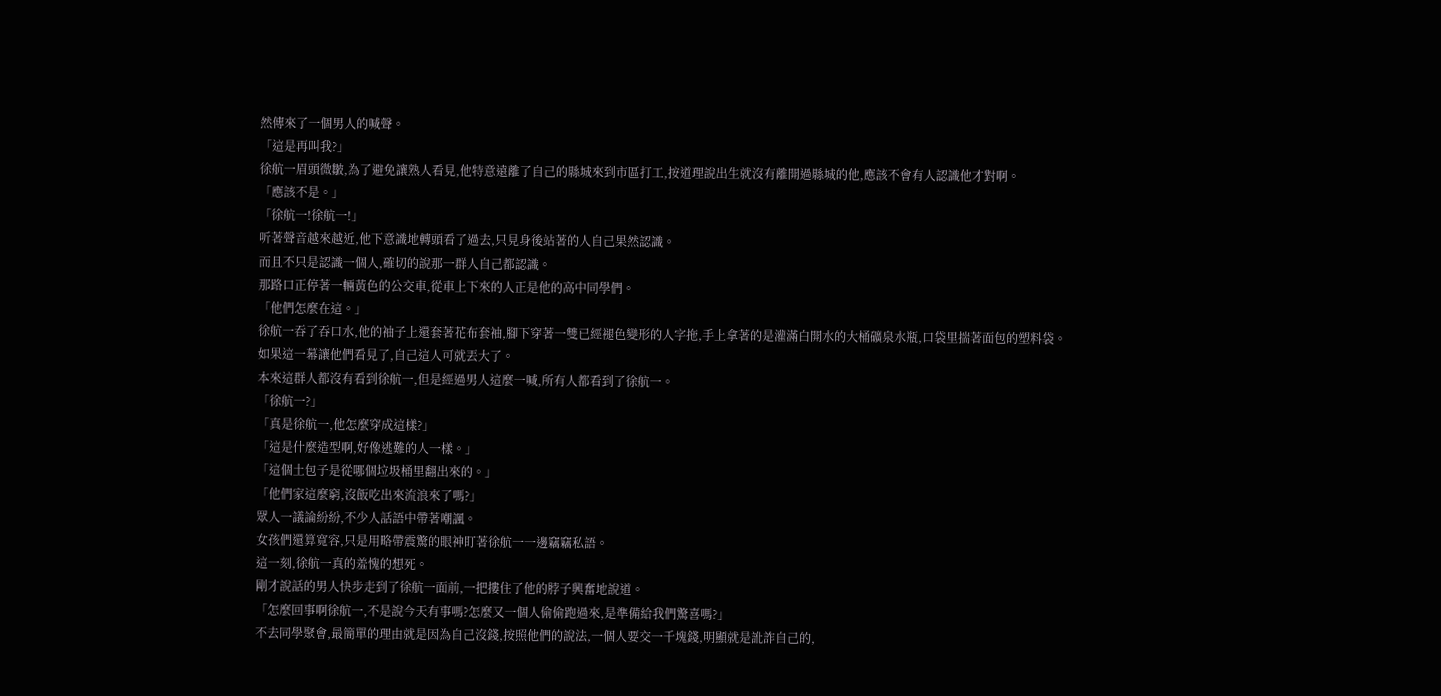然傳來了一個男人的喊聲。
「這是再叫我?」
徐航一眉頭微皺,為了避免讓熟人看見,他特意遠離了自己的縣城來到市區打工,按道理說出生就沒有離開過縣城的他,應該不會有人認識他才對啊。
「應該不是。」
「徐航一!徐航一!」
听著聲音越來越近,他下意識地轉頭看了過去,只見身後站著的人自己果然認識。
而且不只是認識一個人,確切的說那一群人自己都認識。
那路口正停著一輛黃色的公交車,從車上下來的人正是他的高中同學們。
「他們怎麼在這。」
徐航一吞了吞口水,他的袖子上還套著花布套袖,腳下穿著一雙已經褪色變形的人字拖,手上拿著的是灌滿白開水的大桶礦泉水瓶,口袋里揣著面包的塑料袋。
如果這一幕讓他們看見了,自己這人可就丟大了。
本來這群人都沒有看到徐航一,但是經過男人這麼一喊,所有人都看到了徐航一。
「徐航一?」
「真是徐航一,他怎麼穿成這樣?」
「這是什麼造型啊,好像逃難的人一樣。」
「這個土包子是從哪個垃圾桶里翻出來的。」
「他們家這麼窮,沒飯吃出來流浪來了嗎?」
眾人一議論紛紛,不少人話語中帶著嘲諷。
女孩們還算寬容,只是用略帶震驚的眼神盯著徐航一一邊竊竊私語。
這一刻,徐航一真的羞愧的想死。
剛才說話的男人快步走到了徐航一面前,一把摟住了他的脖子興奮地說道。
「怎麼回事啊徐航一,不是說今天有事嗎?怎麼又一個人偷偷跑過來,是準備給我們驚喜嗎?」
不去同學聚會,最簡單的理由就是因為自己沒錢,按照他們的說法,一個人要交一千塊錢,明顯就是訛詐自己的,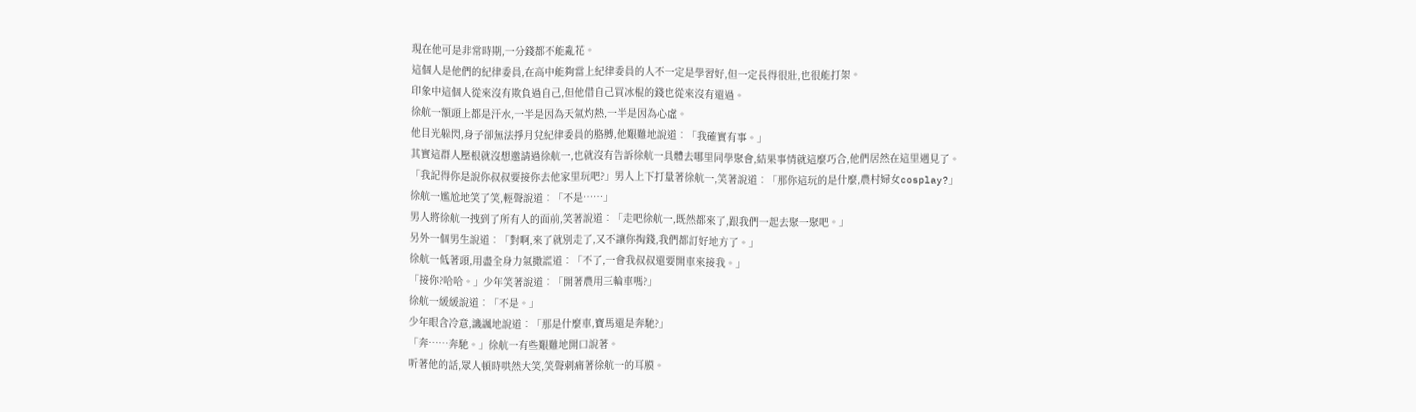現在他可是非常時期,一分錢都不能亂花。
這個人是他們的紀律委員,在高中能夠當上紀律委員的人不一定是學習好,但一定長得很壯,也很能打架。
印象中這個人從來沒有欺負過自己,但他借自己買冰棍的錢也從來沒有還過。
徐航一額頭上都是汗水,一半是因為天氣灼熱,一半是因為心虛。
他目光躲閃,身子卻無法掙月兌紀律委員的胳膊,他艱難地說道︰「我確實有事。」
其實這群人壓根就沒想邀請過徐航一,也就沒有告訴徐航一具體去哪里同學聚會,結果事情就這麼巧合,他們居然在這里遇見了。
「我記得你是說你叔叔要接你去他家里玩吧?」男人上下打量著徐航一,笑著說道︰「那你這玩的是什麼,農村婦女cosplay?」
徐航一尷尬地笑了笑,輕聲說道︰「不是……」
男人將徐航一拽到了所有人的面前,笑著說道︰「走吧徐航一,既然都來了,跟我們一起去聚一聚吧。」
另外一個男生說道︰「對啊,來了就別走了,又不讓你掏錢,我們都訂好地方了。」
徐航一低著頭,用盡全身力氣撒謊道︰「不了,一會我叔叔還要開車來接我。」
「接你?哈哈。」少年笑著說道︰「開著農用三輪車嗎?」
徐航一緩緩說道︰「不是。」
少年眼含冷意,譏諷地說道︰「那是什麼車,寶馬還是奔馳?」
「奔……奔馳。」徐航一有些艱難地開口說著。
听著他的話,眾人頓時哄然大笑,笑聲刺痛著徐航一的耳膜。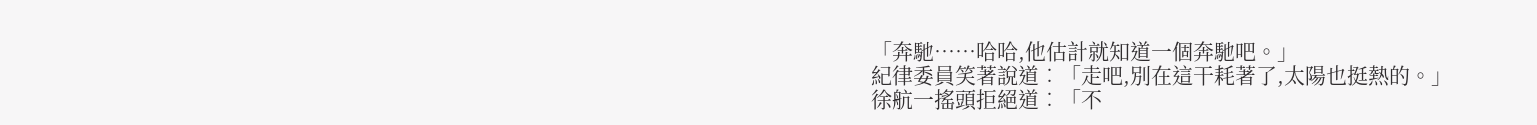「奔馳……哈哈,他估計就知道一個奔馳吧。」
紀律委員笑著說道︰「走吧,別在這干耗著了,太陽也挺熱的。」
徐航一搖頭拒絕道︰「不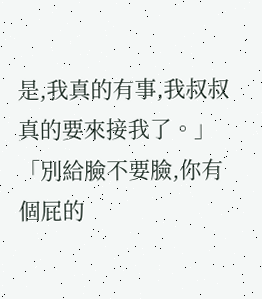是,我真的有事,我叔叔真的要來接我了。」
「別給臉不要臉,你有個屁的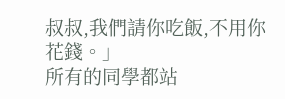叔叔,我們請你吃飯,不用你花錢。」
所有的同學都站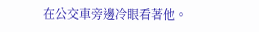在公交車旁邊冷眼看著他。